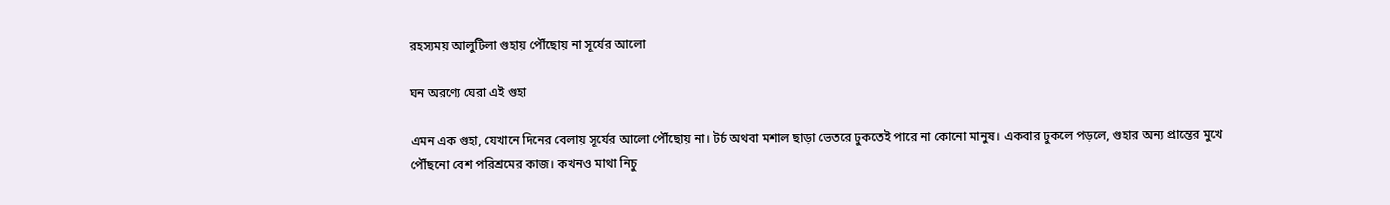রহস্যময় আলুটিলা গুহায় পৌঁছোয় না সূর্যের আলো

ঘন অরণ্যে ঘেরা এই গুহা

এমন এক গুহা, যেখানে দিনের বেলায় সূর্যের আলো পৌঁছোয় না। টর্চ অথবা মশাল ছাড়া ভেতরে ঢুকতেই পারে না কোনো মানুষ। একবার ঢুকলে পড়লে, গুহার অন্য প্রান্তের মুখে পৌঁছনো বেশ পরিশ্রমের কাজ। কখনও মাথা নিচু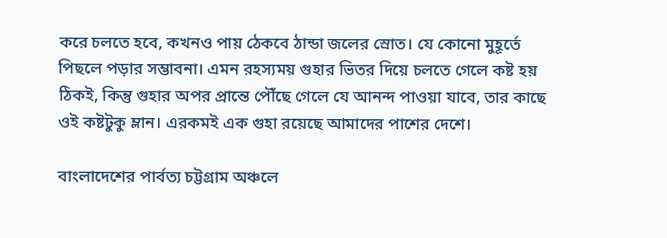করে চলতে হবে, কখনও পায় ঠেকবে ঠান্ডা জলের স্রোত। যে কোনো মুহূর্তে পিছলে পড়ার সম্ভাবনা। এমন রহস্যময় গুহার ভিতর দিয়ে চলতে গেলে কষ্ট হয় ঠিকই, কিন্তু গুহার অপর প্রান্তে পৌঁছে গেলে যে আনন্দ পাওয়া যাবে, তার কাছে ওই কষ্টটুকু ম্লান। এরকমই এক গুহা রয়েছে আমাদের পাশের দেশে।

বাংলাদেশের পার্বত্য চট্টগ্রাম অঞ্চলে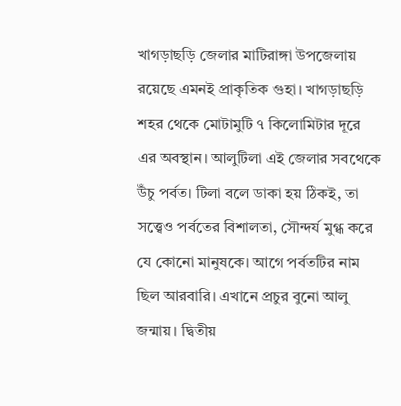খাগড়াছড়ি জেলার মাটিরাঙ্গা উপজেলায় রয়েছে এমনই প্রাকৃতিক গুহা। খাগড়াছড়ি শহর থেকে মোটামুটি ৭ কিলোমিটার দূরে এর অবস্থান। আলুটিলা এই জেলার সবথেকে উঁচু পর্বত। টিলা বলে ডাকা হয় ঠিকই, তা সত্ত্বেও পর্বতের বিশালতা, সৌন্দর্য মুগ্ধ করে যে কোনো মানুষকে। আগে পর্বতটির নাম ছিল আরবারি। এখানে প্রচুর বুনো আলু জন্মায়। দ্বিতীয়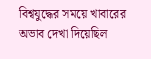বিশ্বযুদ্ধের সময়ে খাবারের অভাব দেখা দিয়েছিল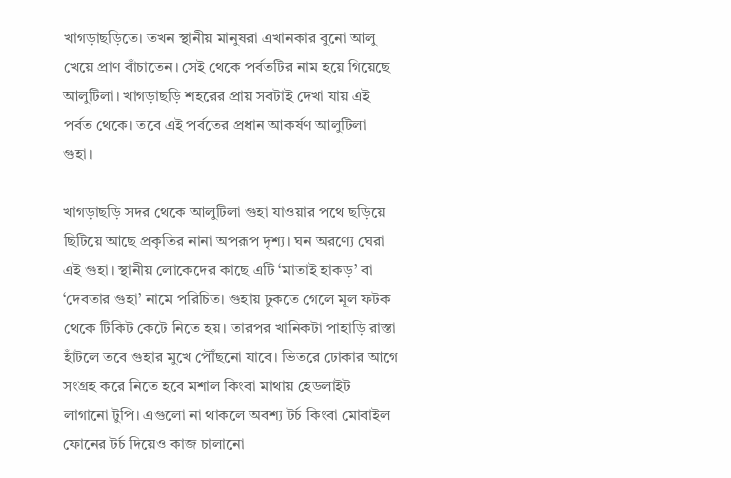খাগড়াছড়িতে। তখন স্থানীয় মানুষরা এখানকার বুনো আলু খেয়ে প্রাণ বাঁচাতেন। সেই থেকে পর্বতটির নাম হয়ে গিয়েছে আলুটিলা। খাগড়াছড়ি শহরের প্রায় সবটাই দেখা যায় এই পর্বত থেকে। তবে এই পর্বতের প্রধান আকর্ষণ আলুটিলা গুহা।

খাগড়াছড়ি সদর থেকে আলুটিলা গুহা যাওয়ার পথে ছড়িয়ে ছিটিয়ে আছে প্রকৃতির নানা অপরূপ দৃশ্য। ঘন অরণ্যে ঘেরা এই গুহা। স্থানীয় লোকেদের কাছে এটি ‘মাতাই হাকড়’ বা ‘দেবতার গুহা’ নামে পরিচিত। গুহায় ঢুকতে গেলে মূল ফটক থেকে টিকিট কেটে নিতে হয়। তারপর খানিকটা পাহাড়ি রাস্তা হাঁটলে তবে গুহার মুখে পৌঁছনো যাবে। ভিতরে ঢোকার আগে সংগ্রহ করে নিতে হবে মশাল কিংবা মাথায় হেডলাইট লাগানো টুপি। এগুলো না থাকলে অবশ্য টর্চ কিংবা মোবাইল ফোনের টর্চ দিয়েও কাজ চালানো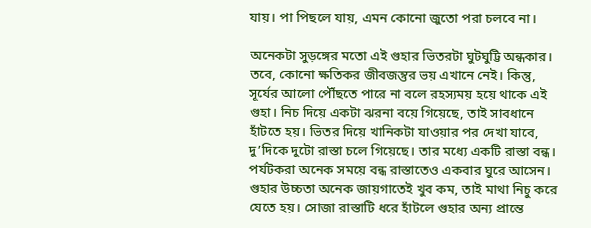যায়। পা পিছলে যায়, এমন কোনো জুতো পরা চলবে না।

অনেকটা সুড়ঙ্গের মতো এই গুহার ভিতরটা ঘুটঘুট্টি অন্ধকার। তবে, কোনো ক্ষতিকর জীবজন্তুর ভয় এখানে নেই। কিন্তু, সূর্যের আলো পৌঁছতে পারে না বলে রহস্যময় হয়ে থাকে এই গুহা। নিচ দিয়ে একটা ঝরনা বয়ে গিয়েছে, তাই সাবধানে হাঁটতে হয়। ভিতর দিয়ে খানিকটা যাওয়ার পর দেখা যাবে, দু’দিকে দুটো রাস্তা চলে গিয়েছে। তার মধ্যে একটি রাস্তা বন্ধ। পর্যটকরা অনেক সময়ে বন্ধ রাস্তাতেও একবার ঘুরে আসেন। গুহার উচ্চতা অনেক জায়গাতেই খুব কম, তাই মাথা নিচু করে যেতে হয়। সোজা রাস্তাটি ধরে হাঁটলে গুহার অন্য প্রান্তে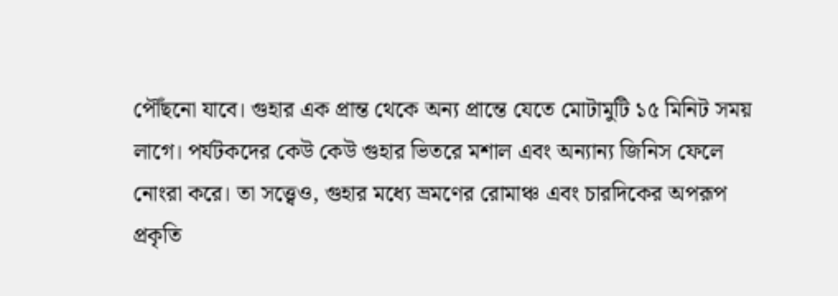পৌঁছনো যাবে। গুহার এক প্রান্ত থেকে অন্য প্রান্তে যেতে মোটামুটি ১৫ মিনিট সময় লাগে। পর্যটকদের কেউ কেউ গুহার ভিতরে মশাল এবং অন্যান্য জিনিস ফেলে নোংরা করে। তা সত্ত্বেও, গুহার মধ্যে ভ্রমণের রোমাঞ্চ এবং চারদিকের অপরূপ প্রকৃতি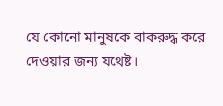যে কোনো মানুষকে বাকরুদ্ধ করে দেওয়ার জন্য যথেষ্ট।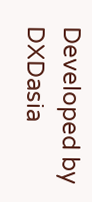Developed by DXDasia